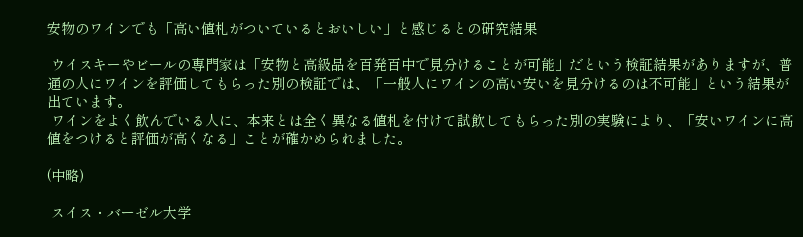安物のワインでも「高い値札がついているとおいしい」と感じるとの研究結果

 ウイスキーやビールの専門家は「安物と高級品を百発百中で見分けることが可能」だという検証結果がありますが、普通の人にワインを評価してもらった別の検証では、「一般人にワインの高い安いを見分けるのは不可能」という結果が出ています。
 ワインをよく飲んでいる人に、本来とは全く異なる値札を付けて試飲してもらった別の実験により、「安いワインに高値をつけると評価が高くなる」ことが確かめられました。

(中略)

 スイス・バーゼル大学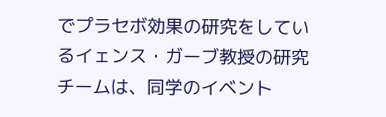でプラセボ効果の研究をしているイェンス・ガーブ教授の研究チームは、同学のイベント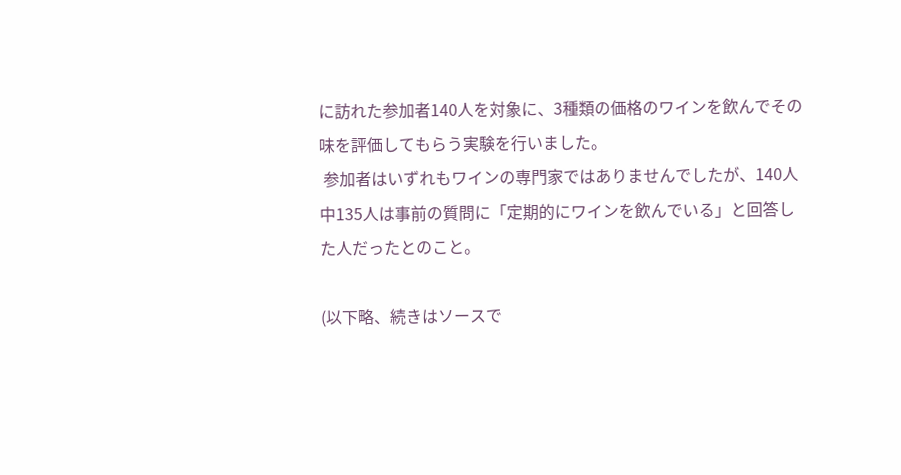に訪れた参加者140人を対象に、3種類の価格のワインを飲んでその味を評価してもらう実験を行いました。
 参加者はいずれもワインの専門家ではありませんでしたが、140人中135人は事前の質問に「定期的にワインを飲んでいる」と回答した人だったとのこと。

(以下略、続きはソースで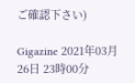ご確認下さい)

Gigazine 2021年03月26日 23時00分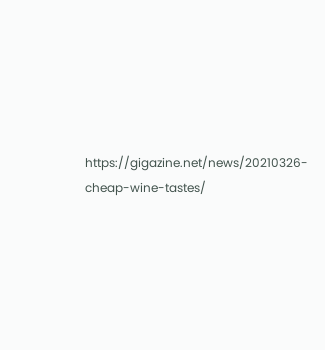https://gigazine.net/news/20210326-cheap-wine-tastes/